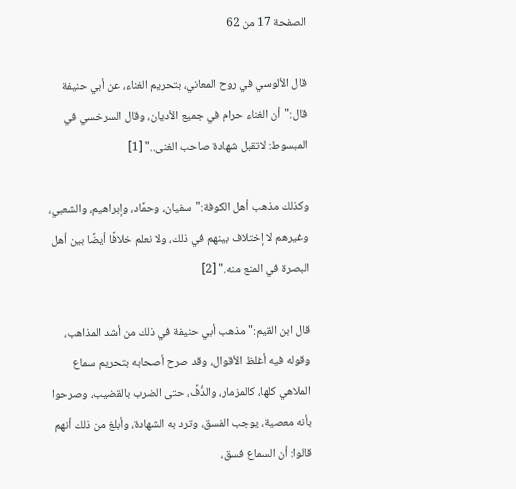الصفحة 17 من 62

قال الألوسي في روح المعاني، بتحريم الغناء، عن أبي حنيفة قال:"أن الغناء حرام في جميع الأديان، وقال السرخسي في المبسوط: لاتقبل شهادة صاحب الغنى.." [1]

وكذلك مذهب أهل الكوفة:"سفيان، وحمَّاد، وإبراهيم، والشعبي، وغيرهم لا إختلاف بينهم في ذلك، ولا نعلم خلافًا أيضًا بين أهل البصرة في المنع منه." [2]

قال ابن القيم:"مذهب أبي حنيفة في ذلك من أشد المذاهب، وقوله فيه أغلظ الأقوال، وقد صرح أصحابه بتحريم سماع الملاهي كلها، كالمزمار، والدُّفِّ، حتى الضرب بالقضيب، وصرحوا بأنه معصية، يوجب الفسق، وترد به الشهادة، وأبلغ من ذلك أنهم قالوا: أن السماع فسق،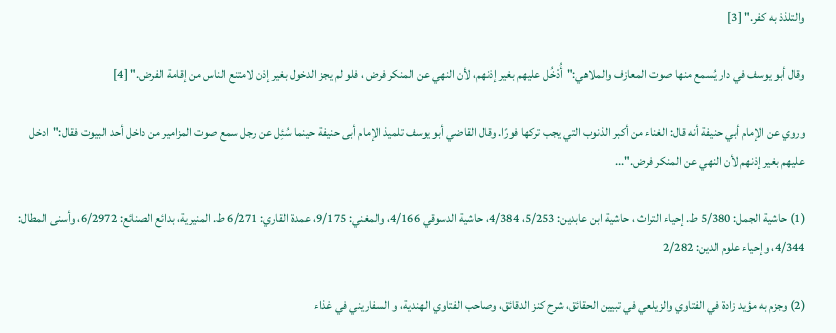والتلذذ به كفر." [3]

وقال أبو يوسف في دار يُسمع منها صوت المعازف والملاهي:"أُدْخُل عليهم بغير إذنهم، لأن النهي عن المنكر فرض ، فلو لم يجز الدخول بغير إذن لامتنع الناس من إقامة الفرض." [4]

وروي عن الإمام أبي حنيفة أنه قال: الغناء من أكبر الذنوب التي يجب تركها فورًا. وقال القاضي أبو يوسف تلميذ الإمام أبى حنيفة حينما سُئِل عن رجل سمع صوت المزامير من داخل أحد البيوت فقال:"ادخل عليهم بغير إذنهم لأن النهي عن المنكر فرض."...

(1) حاشية الجمل: 5/380 ط. إحياء التراث ، حاشية ابن عابدين: 5/253، 4/384، حاشية الدسوقي 4/166، والمغني: 9/175، عمدة القاري: 6/271 ط. المنيرية، بدائع الصنائع: 6/2972، وأسنى المطال: 4/344، وإحياء علوم الدين: 2/282

(2) وجزم به مؤيد زادة في الفتاوي والزيلعي في تبيين الحقائق، شرح كنز الدقائق، وصاحب الفتاوي الهندية، و السفاريني في غذاء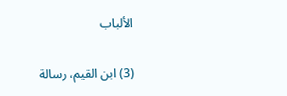الألباب

(3) ابن القيم، رسالة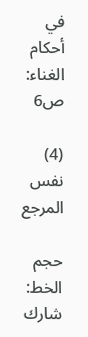في أحكام الغناء: ص6

(4) نفس المرجع

حجم الخط:
شارك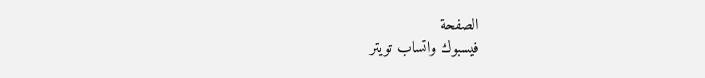الصفحة
فيسبوك واتساب تويتر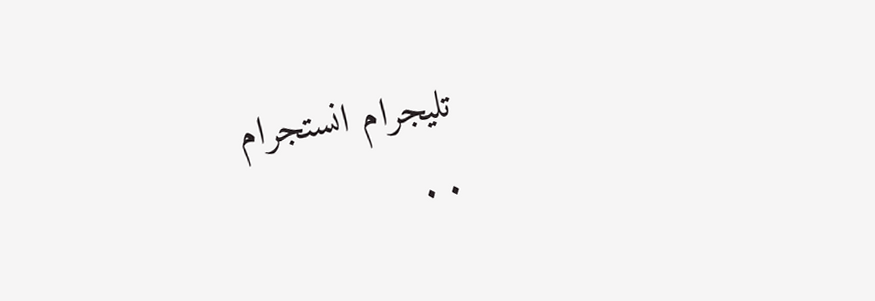تليجرام انستجرام
. .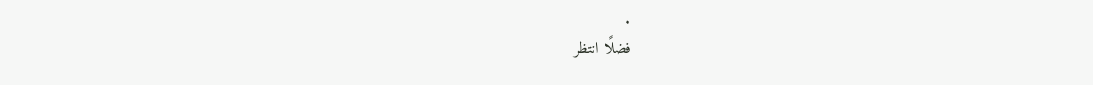.
فضلًا انتظر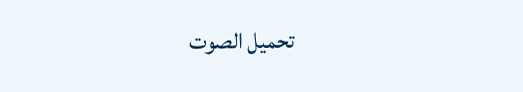تحميل الصوت